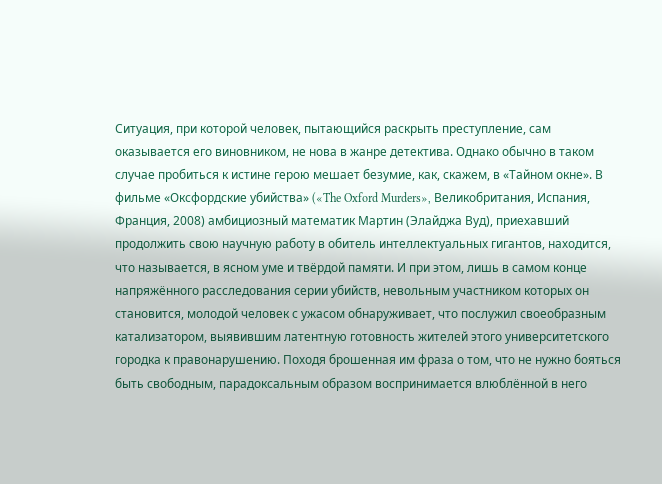Ситуация, при которой человек, пытающийся раскрыть преступление, сам оказывается его виновником, не нова в жанре детектива. Однако обычно в таком случае пробиться к истине герою мешает безумие, как, скажем, в «Тайном окне». В фильме «Оксфордские убийства» («The Oxford Murders», Великобритания, Испания, Франция, 2008) амбициозный математик Мартин (Элайджа Вуд), приехавший продолжить свою научную работу в обитель интеллектуальных гигантов, находится, что называется, в ясном уме и твёрдой памяти. И при этом, лишь в самом конце напряжённого расследования серии убийств, невольным участником которых он становится, молодой человек с ужасом обнаруживает, что послужил своеобразным катализатором, выявившим латентную готовность жителей этого университетского городка к правонарушению. Походя брошенная им фраза о том, что не нужно бояться быть свободным, парадоксальным образом воспринимается влюблённой в него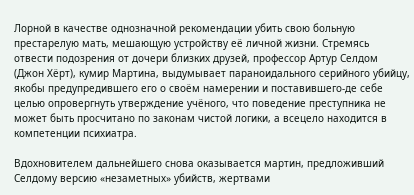Лорной в качестве однозначной рекомендации убить свою больную престарелую мать, мешающую устройству её личной жизни. Стремясь отвести подозрения от дочери близких друзей, профессор Артур Селдом (Джон Хёрт), кумир Мартина, выдумывает параноидального серийного убийцу, якобы предупредившего его о своём намерении и поставившего-де себе целью опровергнуть утверждение учёного, что поведение преступника не может быть просчитано по законам чистой логики, а всецело находится в компетенции психиатра.

Вдохновителем дальнейшего снова оказывается мартин, предложивший Селдому версию «незаметных» убийств, жертвами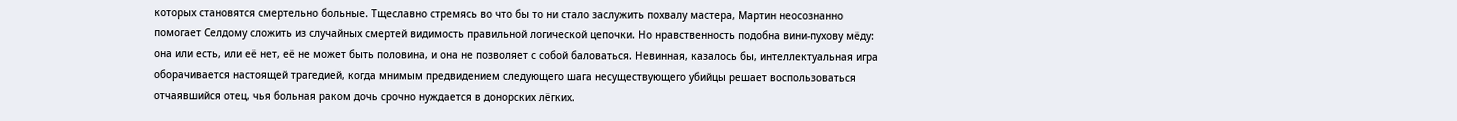которых становятся смертельно больные. Тщеславно стремясь во что бы то ни стало заслужить похвалу мастера, Мартин неосознанно помогает Селдому сложить из случайных смертей видимость правильной логической цепочки. Но нравственность подобна вини-пухову мёду: она или есть, или её нет, её не может быть половина, и она не позволяет с собой баловаться. Невинная, казалось бы, интеллектуальная игра оборачивается настоящей трагедией, когда мнимым предвидением следующего шага несуществующего убийцы решает воспользоваться отчаявшийся отец, чья больная раком дочь срочно нуждается в донорских лёгких.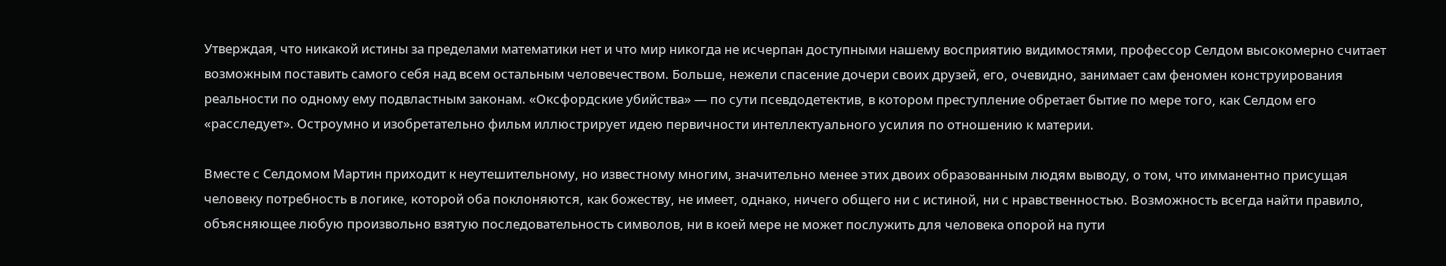Утверждая, что никакой истины за пределами математики нет и что мир никогда не исчерпан доступными нашему восприятию видимостями, профессор Селдом высокомерно считает возможным поставить самого себя над всем остальным человечеством. Больше, нежели спасение дочери своих друзей, его, очевидно, занимает сам феномен конструирования реальности по одному ему подвластным законам. «Оксфордские убийства» — по сути псевдодетектив, в котором преступление обретает бытие по мере того, как Селдом его «расследует». Остроумно и изобретательно фильм иллюстрирует идею первичности интеллектуального усилия по отношению к материи.

Вместе с Селдомом Мартин приходит к неутешительному, но известному многим, значительно менее этих двоих образованным людям выводу, о том, что имманентно присущая человеку потребность в логике, которой оба поклоняются, как божеству, не имеет, однако, ничего общего ни с истиной, ни с нравственностью. Возможность всегда найти правило, объясняющее любую произвольно взятую последовательность символов, ни в коей мере не может послужить для человека опорой на пути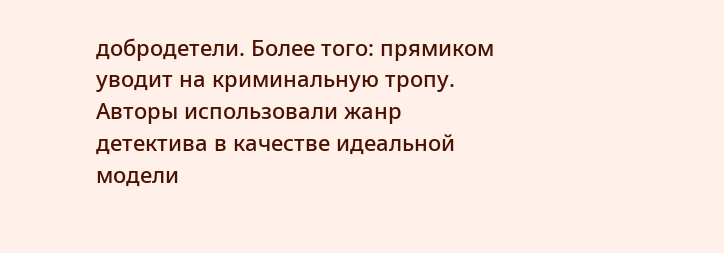добродетели. Более того: прямиком уводит на криминальную тропу.
Авторы использовали жанр детектива в качестве идеальной модели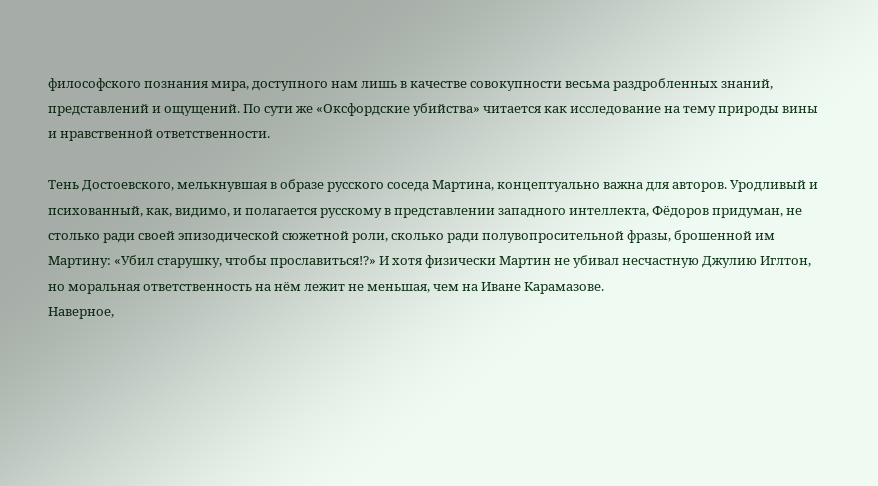философского познания мира, доступного нам лишь в качестве совокупности весьма раздробленных знаний, представлений и ощущений. По сути же «Оксфордские убийства» читается как исследование на тему природы вины и нравственной ответственности.

Тень Достоевского, мелькнувшая в образе русского соседа Мартина, концептуально важна для авторов. Уродливый и психованный, как, видимо, и полагается русскому в представлении западного интеллекта, Фёдоров придуман, не столько ради своей эпизодической сюжетной роли, сколько ради полувопросительной фразы, брошенной им Мартину: «Убил старушку, чтобы прославиться!?» И хотя физически Мартин не убивал несчастную Джулию Иглтон, но моральная ответственность на нём лежит не меньшая, чем на Иване Карамазове.
Наверное,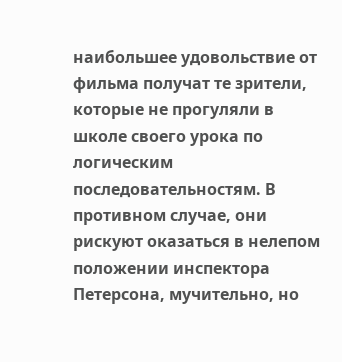наибольшее удовольствие от фильма получат те зрители, которые не прогуляли в школе своего урока по логическим последовательностям. В противном случае, они рискуют оказаться в нелепом положении инспектора Петерсона, мучительно, но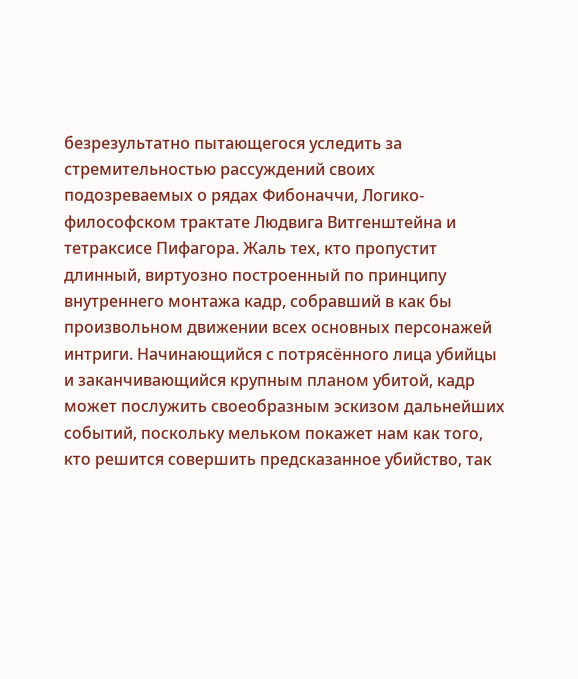безрезультатно пытающегося уследить за стремительностью рассуждений своих подозреваемых о рядах Фибоначчи, Логико-философском трактате Людвига Витгенштейна и тетраксисе Пифагора. Жаль тех, кто пропустит длинный, виртуозно построенный по принципу внутреннего монтажа кадр, собравший в как бы произвольном движении всех основных персонажей интриги. Начинающийся с потрясённого лица убийцы и заканчивающийся крупным планом убитой, кадр может послужить своеобразным эскизом дальнейших событий, поскольку мельком покажет нам как того, кто решится совершить предсказанное убийство, так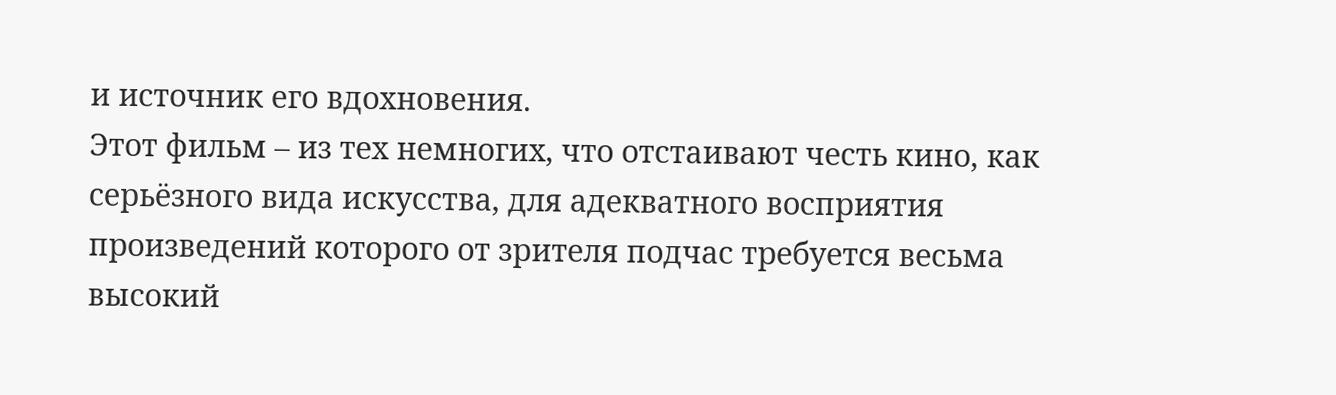и источник его вдохновения.
Этот фильм – из тех немногих, что отстаивают честь кино, как серьёзного вида искусства, для адекватного восприятия произведений которого от зрителя подчас требуется весьма высокий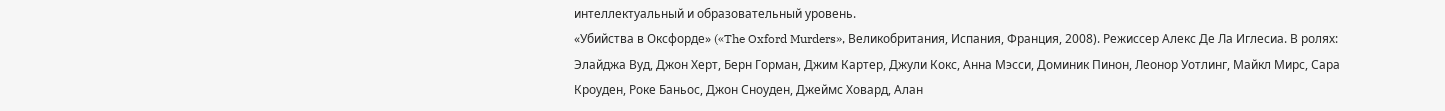интеллектуальный и образовательный уровень.
«Убийства в Оксфорде» («The Oxford Murders», Великобритания, Испания, Франция, 2008). Режиссер Алекс Де Ла Иглесиа. В ролях: Элайджа Вуд, Джон Херт, Берн Горман, Джим Картер, Джули Кокс, Анна Мэсси, Доминик Пинон, Леонор Уотлинг, Майкл Мирс, Сара Кроуден, Роке Баньос, Джон Сноуден, Джеймс Ховард, Алан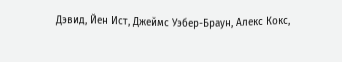Дэвид, Йен Ист, Джеймс Уэбер-Браун, Алекс Кокс,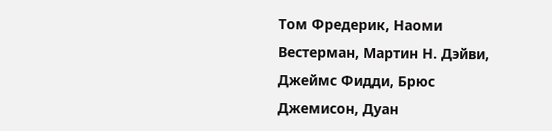Том Фредерик, Наоми Вестерман, Мартин Н. Дэйви, Джеймс Фидди, Брюс Джемисон, Дуан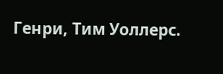Генри, Тим Уоллерс.